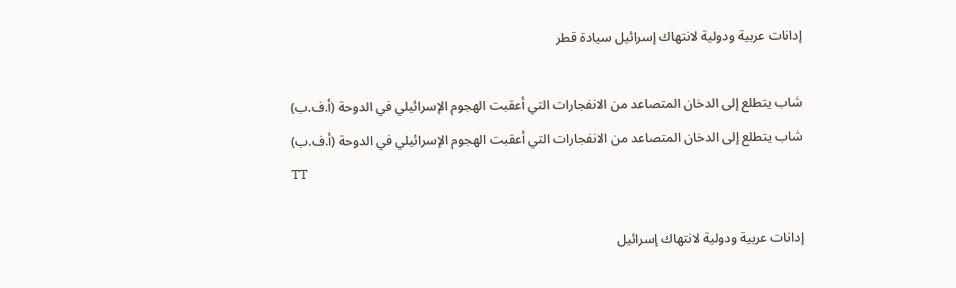إدانات عربية ودولية لانتهاك إسرائيل سيادة قطر

شاب يتطلع إلى الدخان المتصاعد من الانفجارات التي أعقبت الهجوم الإسرائيلي في الدوحة (أ.ف.ب)
شاب يتطلع إلى الدخان المتصاعد من الانفجارات التي أعقبت الهجوم الإسرائيلي في الدوحة (أ.ف.ب)
TT

إدانات عربية ودولية لانتهاك إسرائيل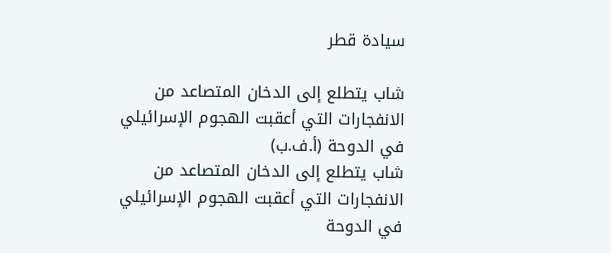سيادة قطر

شاب يتطلع إلى الدخان المتصاعد من الانفجارات التي أعقبت الهجوم الإسرائيلي في الدوحة (أ.ف.ب)
شاب يتطلع إلى الدخان المتصاعد من الانفجارات التي أعقبت الهجوم الإسرائيلي في الدوحة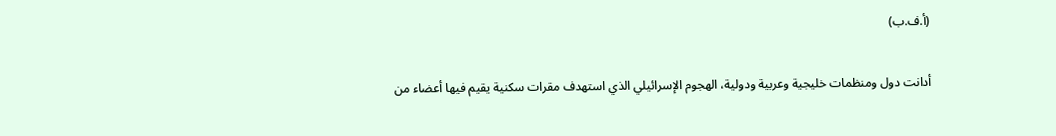(أ.ف.ب)

أدانت دول ومنظمات خليجية وعربية ودولية، الهجوم الإسرائيلي الذي استهدف مقرات سكنية يقيم فيها أعضاء من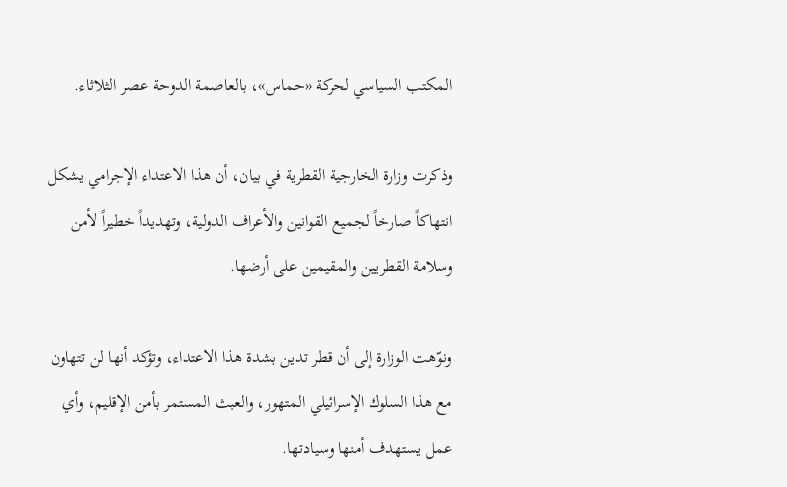المكتب السياسي لحركة «حماس»، بالعاصمة الدوحة عصر الثلاثاء.

وذكرت وزارة الخارجية القطرية في بيان، أن هذا الاعتداء الإجرامي يشكل انتهاكاً صارخاً لجميع القوانين والأعراف الدولية، وتهديداً خطيراً لأمن وسلامة القطريين والمقيمين على أرضها.

ونوّهت الوزارة إلى أن قطر تدين بشدة هذا الاعتداء، وتؤكد أنها لن تتهاون مع هذا السلوك الإسرائيلي المتهور، والعبث المستمر بأمن الإقليم، وأي عمل يستهدف أمنها وسيادتها.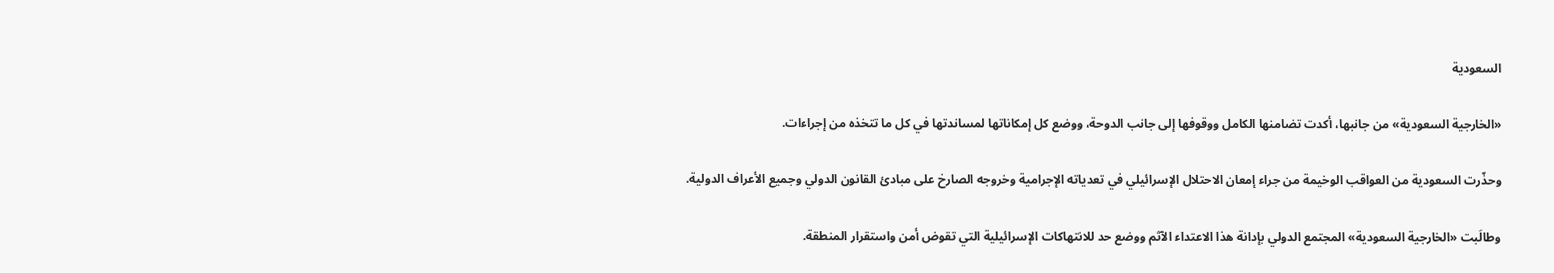السعودية

«الخارجية السعودية» من جانبها، أكدت تضامنها الكامل ووقوفها إلى جانب الدوحة، ووضع كل إمكاناتها لمساندتها في كل ما تتخذه من إجراءات.

وحذّرت السعودية من العواقب الوخيمة من جراء إمعان الاحتلال الإسرائيلي في تعدياته الإجرامية وخروجه الصارخ على مبادئ القانون الدولي وجميع الأعراف الدولية.

وطالَبت «الخارجية السعودية» المجتمع الدولي بإدانة هذا الاعتداء الآثم ووضع حد للانتهاكات الإسرائيلية التي تقوض أمن واستقرار المنطقة.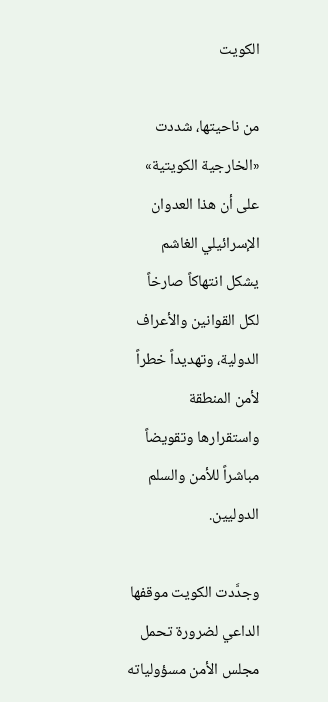الكويت

من ناحيتها، شددت «الخارجية الكويتية» على أن هذا العدوان الإسرائيلي الغاشم يشكل انتهاكاً صارخاً لكل القوانين والأعراف الدولية، وتهديداً خطراً لأمن المنطقة واستقرارها وتقويضاً مباشراً للأمن والسلم الدوليين.

وجدَّدت الكويت موقفها الداعي لضرورة تحمل مجلس الأمن مسؤولياته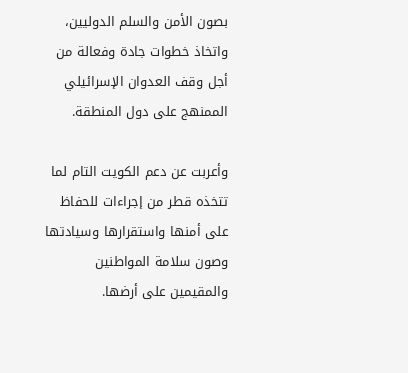بصون الأمن والسلم الدوليين، واتخاذ خطوات جادة وفعالة من أجل وقف العدوان الإسرائيلي الممنهج على دول المنطقة.

وأعربت عن دعم الكويت التام لما تتخذه قطر من إجراءات للحفاظ على أمنها واستقرارها وسيادتها وصون سلامة المواطنين والمقيمين على أرضها.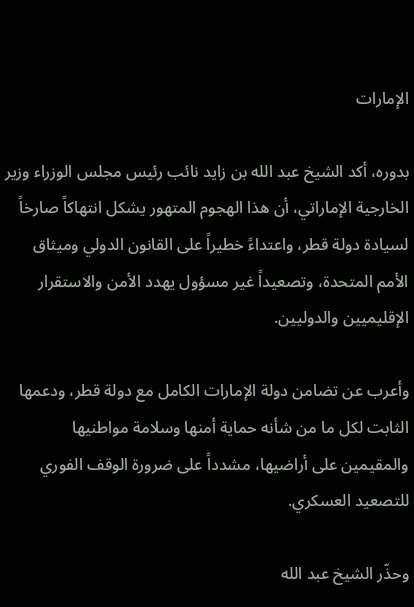الإمارات

بدوره، أكد الشيخ عبد الله بن زايد نائب رئيس مجلس الوزراء وزير الخارجية الإماراتي، أن هذا الهجوم المتهور يشكل انتهاكاً صارخاً لسيادة دولة قطر، واعتداءً خطيراً على القانون الدولي وميثاق الأمم المتحدة، وتصعيداً غير مسؤول يهدد الأمن والاستقرار الإقليميين والدوليين.

وأعرب عن تضامن دولة الإمارات الكامل مع دولة قطر، ودعمها الثابت لكل ما من شأنه حماية أمنها وسلامة مواطنيها والمقيمين على أراضيها، مشدداً على ضرورة الوقف الفوري للتصعيد العسكري.

وحذّر الشيخ عبد الله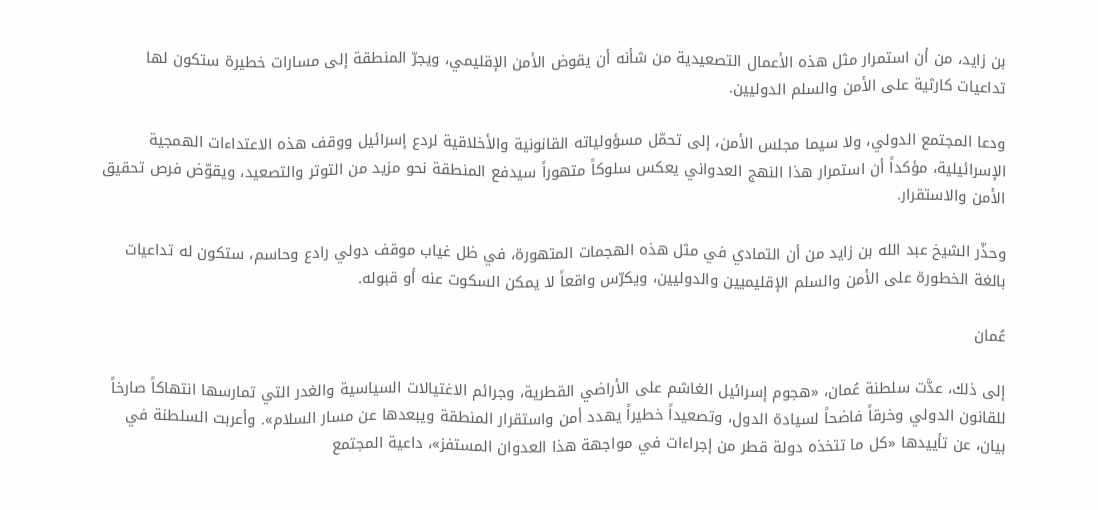بن زايد، من أن استمرار مثل هذه الأعمال التصعيدية من شأنه أن يقوض الأمن الإقليمي، ويجرّ المنطقة إلى مسارات خطيرة ستكون لها تداعيات كارثية على الأمن والسلم الدوليين.

ودعا المجتمع الدولي، ولا سيما مجلس الأمن، إلى تحمّل مسؤولياته القانونية والأخلاقية لردع إسرائيل ووقف هذه الاعتداءات الهمجية الإسرائيلية، مؤكداً أن استمرار هذا النهج العدواني يعكس سلوكاً متهوراً سيدفع المنطقة نحو مزيد من التوتر والتصعيد، ويقوّض فرص تحقيق الأمن والاستقرار.

وحذّر الشيخ عبد الله بن زايد من أن التمادي في مثل هذه الهجمات المتهورة، في ظل غياب موقف دولي رادع وحاسم، ستكون له تداعيات بالغة الخطورة على الأمن والسلم الإقليميين والدوليين، ويكرّس واقعاً لا يمكن السكوت عنه أو قبوله.

عُمان

إلى ذلك، عدَّت سلطنة عُمان، «هجوم إسرائيل الغاشم على الأراضي القطرية، وجرائم الاغتيالات السياسية والغدر التي تمارسها انتهاكاً صارخاً للقانون الدولي وخرقاً فاضحاً لسيادة الدول، وتصعيداً خطيراً يهدد أمن واستقرار المنطقة ويبعدها عن مسار السلام». وأعربت السلطنة في بيان، عن تأييدها «كل ما تتخذه دولة قطر من إجراءات في مواجهة هذا العدوان المستفز»، داعية المجتمع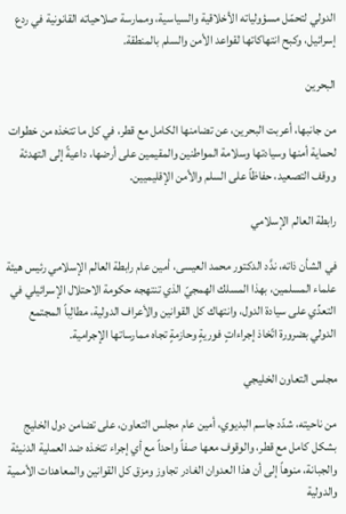الدولي لتحمّل مسؤولياته الأخلاقية والسياسية، وممارسة صلاحياته القانونية في ردع إسرائيل، وكبح انتهاكاتها لقواعد الأمن والسلم بالمنطقة.

البحرين

من جانبها، أعربت البحرين، عن تضامنها الكامل مع قطر، في كل ما تتخذه من خطوات لحماية أمنها وسيادتها وسلامة المواطنين والمقيمين على أرضها، داعيةً إلى التهدئة ووقف التصعيد، حفاظاً على السلم والأمن الإقليميين.

رابطة العالم الإسلامي

في الشأن ذاته، ندَّد الدكتور محمد العيسى، أمين عام رابطة العالم الإسلامي رئيس هيئة علماء المسلمين، بهذا المسلك الهمجيّ الذي تنتهجه حكومة الاحتلال الإسرائيلي في التعدِّي على سيادة الدول، وانتهاك كل القوانين والأعراف الدولية، مطالِباً المجتمع الدولي بضرورة اتّخاذ إجراءاتٍ فوريةٍ وحازمةٍ تجاه ممارساتها الإجرامية.

مجلس التعاون الخليجي

من ناحيته، شدّد جاسم البديوي، أمين عام مجلس التعاون، على تضامن دول الخليج بشكل كامل مع قطر، والوقوف معها صفاً واحداً مع أي إجراء تتخذه ضد العملية الدنيئة والجبانة، منوهاً إلى أن هذا العدوان الغادر تجاوز ومزق كل القوانين والمعاهدات الأممية والدولية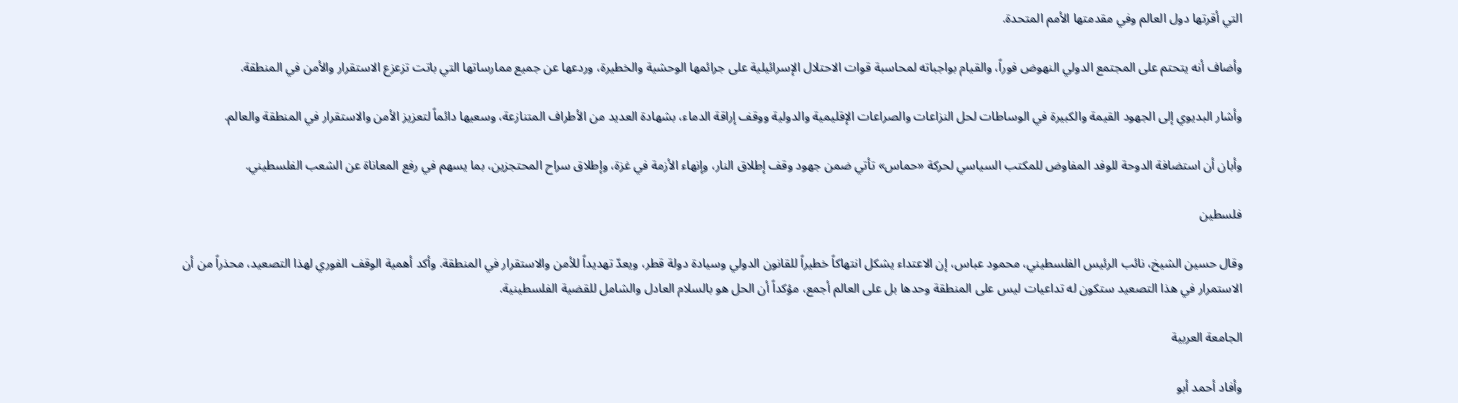التي أقرتها دول العالم وفي مقدمتها الأمم المتحدة.

وأضاف أنه يتحتم على المجتمع الدولي النهوض فوراً، والقيام بواجباته لمحاسبة قوات الاحتلال الإسرائيلية على جرائمها الوحشية والخطيرة، وردعها عن جميع ممارساتها التي باتت تزعزع الاستقرار والأمن في المنطقة.

وأشار البديوي إلى الجهود القيمة والكبيرة في الوساطات لحل النزاعات والصراعات الإقليمية والدولية ووقف إراقة الدماء، بشهادة العديد من الأطراف المتنازعة، وسعيها دائماً لتعزيز الأمن والاستقرار في المنطقة والعالم.

وأبان أن استضافة الدوحة للوفد المفاوض للمكتب السياسي لحركة «حماس» تأتي ضمن جهود وقف إطلاق النار، وإنهاء الأزمة في غزة، وإطلاق سراح المحتجزين، بما يسهم في رفع المعاناة عن الشعب الفلسطيني.

فلسطين

وقال حسين الشيخ، نائب الرئيس الفلسطيني، محمود عباس، إن الاعتداء يشكل انتهاكاً خطيراً للقانون الدولي وسيادة دولة قطر، ويعدّ تهديداً للأمن والاستقرار في المنطقة. وأكد أهمية الوقف الفوري لهذا التصعيد، محذراً من أن الاستمرار في هذا التصعيد ستكون له تداعيات ليس على المنطقة وحدها بل على العالم أجمع، مؤكداً أن الحل هو بالسلام العادل والشامل للقضية الفلسطينية.

الجامعة العربية

وأفاد أحمد أبو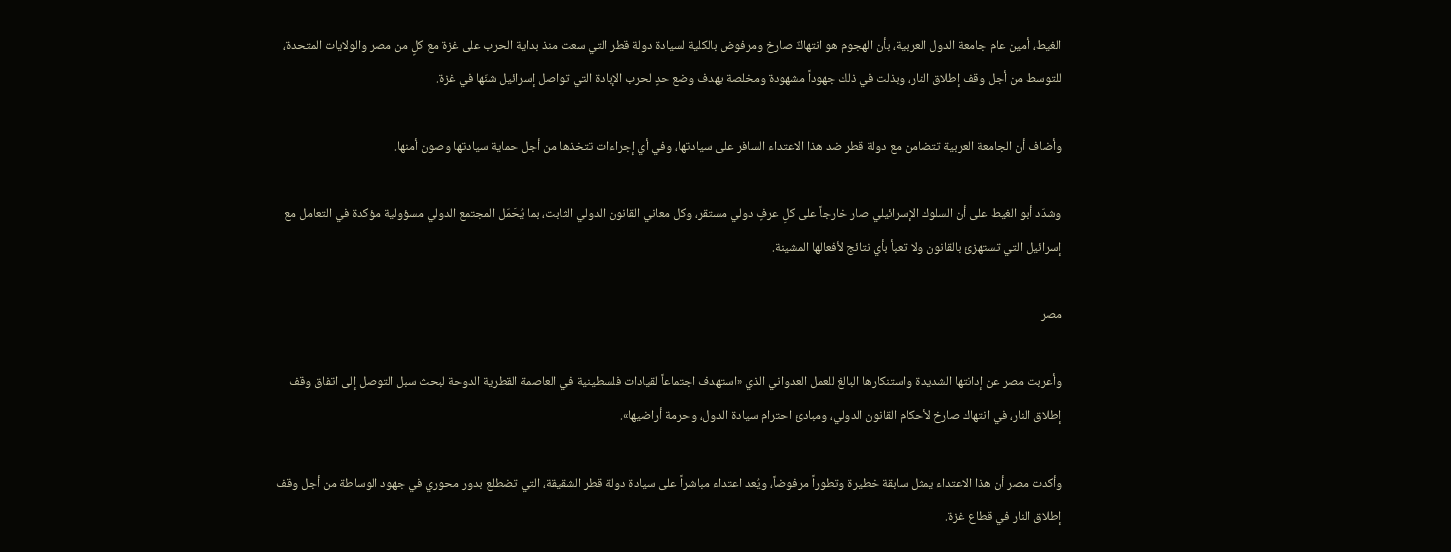الغيط، أمين عام جامعة الدول العربية، بأن الهجوم هو انتهاكٌ صارخ ومرفوض بالكلية لسيادة دولة قطر التي سعت منذ بداية الحرب على غزة مع كلٍ من مصر والولايات المتحدة، للتوسط من أجل وقف إطلاق النار، وبذلت في ذلك جهوداً مشهودة ومخلصة بهدف وضع حدٍ لحرب الإبادة التي تواصل إسرائيل شنّها في غزة.

وأضاف أن الجامعة العربية تتضامن مع دولة قطر ضد هذا الاعتداء السافر على سيادتها، وفي أي إجراءات تتخذها من أجل حماية سيادتها وصون أمنها.

وشدّد أبو الغيط على أن السلوك الإسرائيلي صار خارجاً على كلِ عرفٍ دولي مستقر، وكل معاني القانون الدولي الثابت، بما يُحَمّل المجتمع الدولي مسؤولية مؤكدة في التعامل مع إسرائيل التي تستهزئ بالقانون ولا تعبأ بأي نتائج لأفعالها المشينة.

مصر

وأعربت مصر عن إدانتها الشديدة واستنكارها البالغ للعمل العدواني الذي «استهدف اجتماعاً لقيادات فلسطينية في العاصمة القطرية الدوحة لبحث سبل التوصل إلى اتفاق وقف إطلاق النار، في انتهاك صارخ لأحكام القانون الدولي، ومبادئ احترام سيادة الدول، وحرمة أراضيها».

وأكدت مصر أن هذا الاعتداء يمثل سابقة خطيرة وتطوراً مرفوضاً، ويُعد اعتداء مباشراً على سيادة دولة قطر الشقيقة، التي تضطلع بدور محوري في جهود الوساطة من أجل وقف إطلاق النار في قطاع غزة.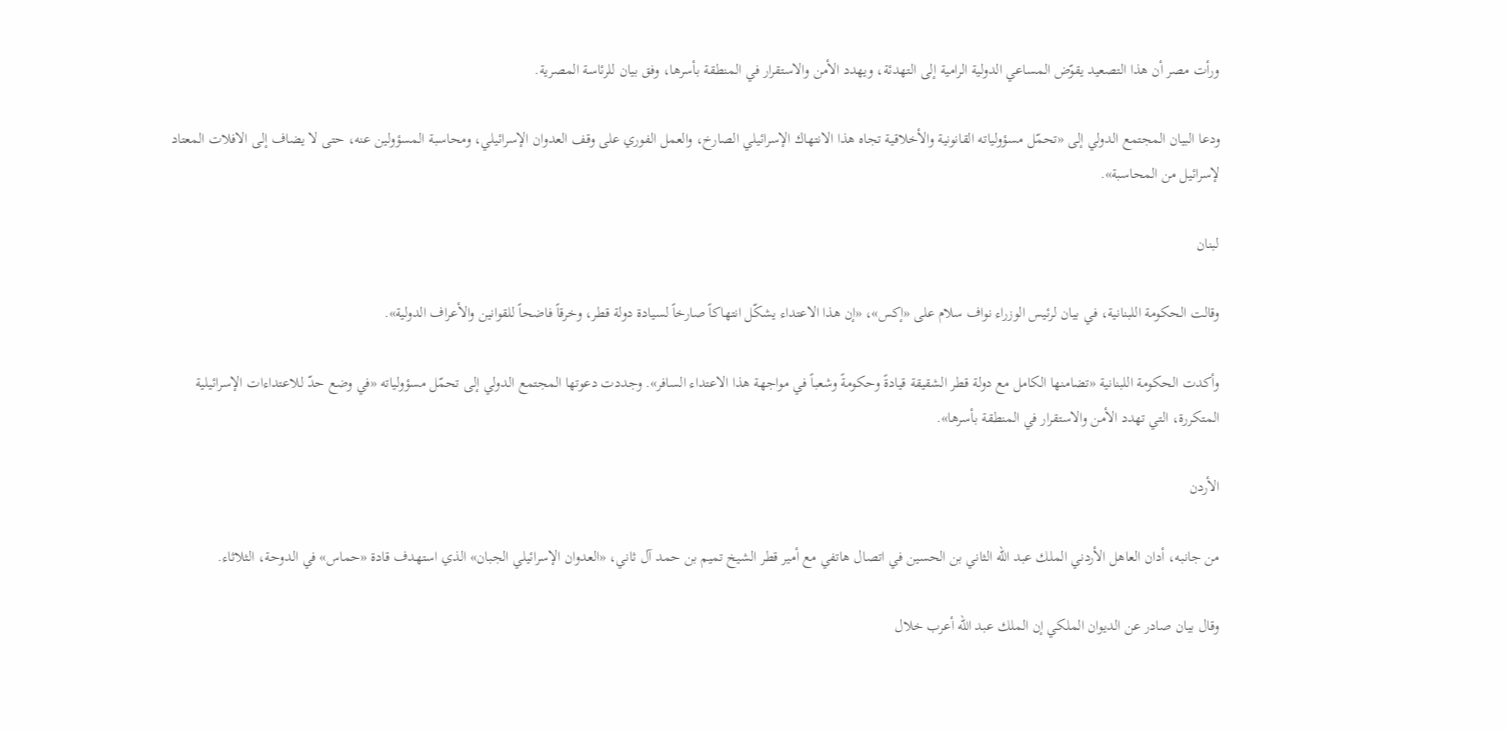ورأت مصر أن هذا التصعيد يقوّض المساعي الدولية الرامية إلى التهدئة، ويهدد الأمن والاستقرار في المنطقة بأسرها، وفق بيان للرئاسة المصرية.

ودعا البيان المجتمع الدولي إلى «تحمّل مسؤولياته القانونية والأخلاقية تجاه هذا الانتهاك الإسرائيلي الصارخ، والعمل الفوري على وقف العدوان الإسرائيلي، ومحاسبة المسؤولين عنه، حتى لا يضاف إلى الافلات المعتاد لإسرائيل من المحاسبة».

لبنان

وقالت الحكومة اللبنانية، في بيان لرئيس الوزراء نواف سلام على «إكس»، «إن هذا الاعتداء يشكّل انتهاكاً صارخاً لسيادة دولة قطر، وخرقاً فاضحاً للقوانين والأعراف الدولية».

وأكدت الحكومة اللبنانية «تضامنها الكامل مع دولة قطر الشقيقة قيادةً وحكومةً وشعباً في مواجهة هذا الاعتداء السافر». وجددت دعوتها المجتمع الدولي إلى تحمّل مسؤولياته «في وضع حدّ للاعتداءات الإسرائيلية المتكررة، التي تهدد الأمن والاستقرار في المنطقة بأسرها».

الأردن

من جانبه، أدان العاهل الأردني الملك عبد الله الثاني بن الحسين في اتصال هاتفي مع أمير قطر الشيخ تميم بن حمد آل ثاني، «العدوان الإسرائيلي الجبان» الذي استهدف قادة «حماس» في الدوحة، الثلاثاء.

وقال بيان صادر عن الديوان الملكي إن الملك عبد الله أعرب خلال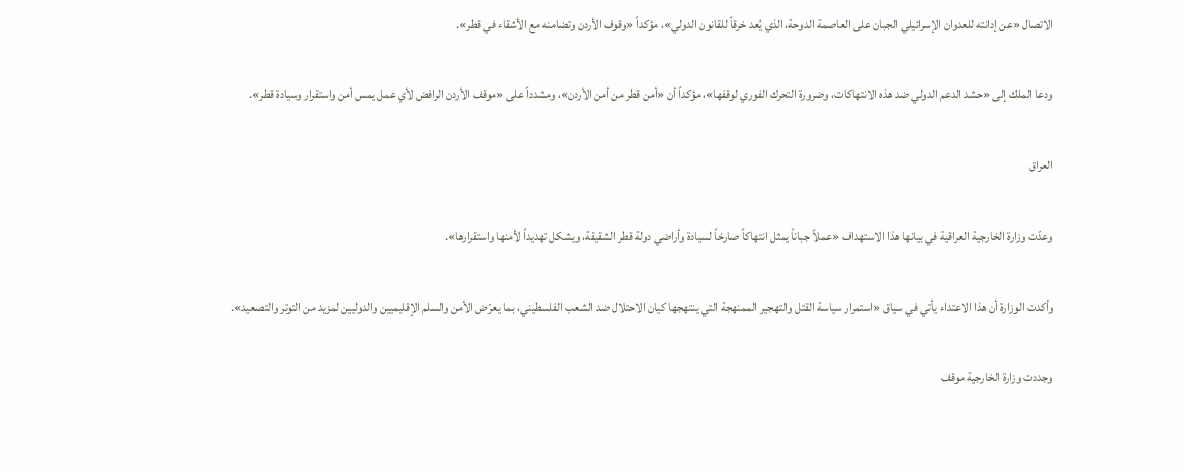الاتصال «عن إدانته للعدوان الإسرائيلي الجبان على العاصمة الدوحة، الذي يُعد خرقاً للقانون الدولي»، مؤكداً «وقوف الأردن وتضامنه مع الأشقاء في قطر».

ودعا الملك إلى «حشد الدعم الدولي ضد هذه الانتهاكات، وضرورة التحرك الفوري لوقفها»، مؤكداً أن «أمن قطر من أمن الأردن»، ومشدداً على «موقف الأردن الرافض لأي عمل يمس أمن واستقرار وسيادة قطر».

العراق

وعدّت وزارة الخارجية العراقية في بيانها هذا الاستهداف «عملاً جباناً يمثل انتهاكاً صارخاً لسيادة وأراضي دولة قطر الشقيقة، ويشكل تهديداً لأمنها واستقرارها».

وأكدت الوزارة أن هذا الاعتداء يأتي في سياق «استمرار سياسة القتل والتهجير الممنهجة التي ينتهجها كيان الاحتلال ضد الشعب الفلسطيني، بما يعرّض الأمن والسلم الإقليميين والدوليين لمزيد من التوتر والتصعيد».

وجددت وزارة الخارجية موقف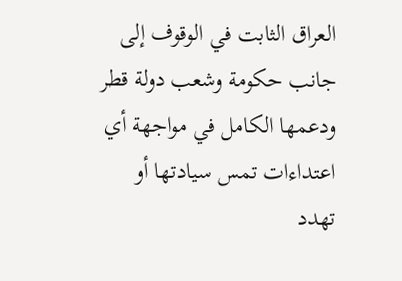العراق الثابت في الوقوف إلى جانب حكومة وشعب دولة قطر ودعمها الكامل في مواجهة أي اعتداءات تمس سيادتها أو تهدد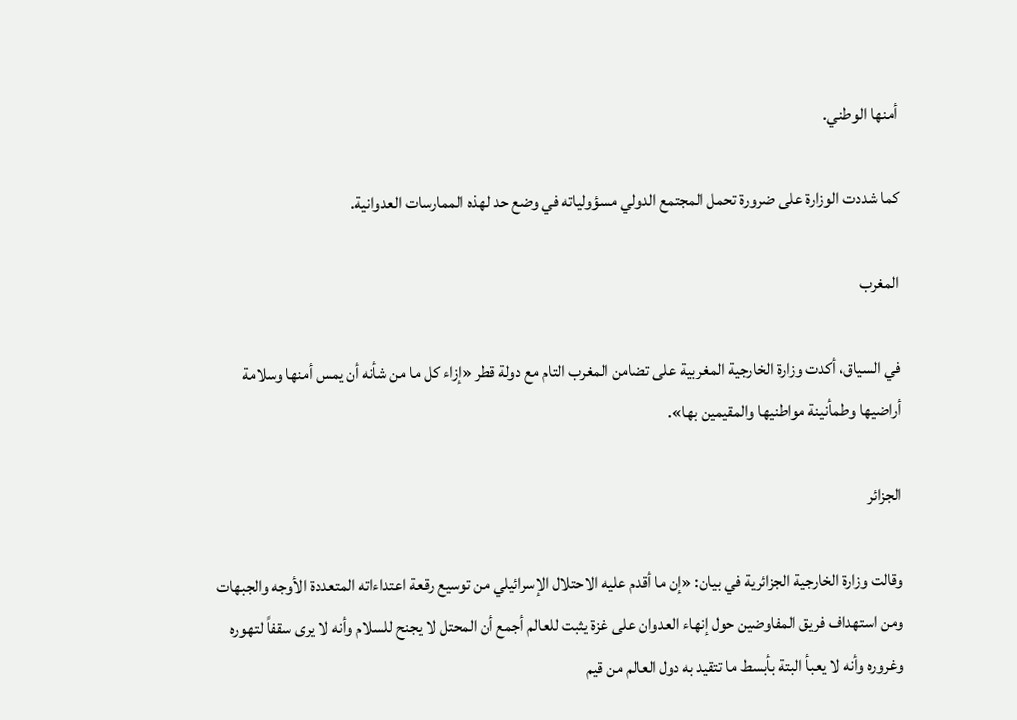أمنها الوطني.

كما شددت الوزارة على ضرورة تحمل المجتمع الدولي مسؤولياته في وضع حد لهذه الممارسات العدوانية.

المغرب

في السياق، أكدت وزارة الخارجية المغربية على تضامن المغرب التام مع دولة قطر «إزاء كل ما من شأنه أن يمس أمنها وسلامة أراضيها وطمأنينة مواطنيها والمقيمين بها».

الجزائر

وقالت وزارة الخارجية الجزائرية في بيان: «إن ما أقدم عليه الاحتلال الإسرائيلي من توسيع رقعة اعتداءاته المتعددة الأوجه والجبهات ومن استهداف فريق المفاوضين حول إنهاء العدوان على غزة يثبت للعالم أجمع أن المحتل لا يجنح للسلام وأنه لا يرى سقفاً لتهوره وغروره وأنه لا يعبأ البتة بأبسط ما تتقيد به دول العالم من قيم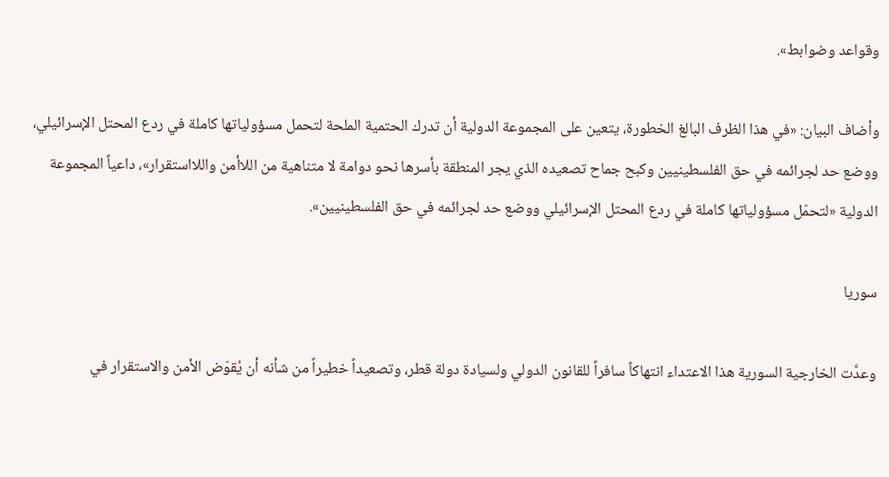وقواعد وضوابط».

وأضاف البيان: «في هذا الظرف البالغ الخطورة، يتعين على المجموعة الدولية أن تدرك الحتمية الملحة لتحمل مسؤولياتها كاملة في ردع المحتل الإسرائيلي، ووضع حد لجرائمه في حق الفلسطينيين وكبح جماح تصعيده الذي يجر المنطقة بأسرها نحو دوامة لا متناهية من اللاأمن واللااستقرار»، داعياً المجموعة الدولية «لتحمّل مسؤولياتها كاملة في ردع المحتل الإسرائيلي ووضع حد لجرائمه في حق الفلسطينيين».

سوريا

وعدَّت الخارجية السورية هذا الاعتداء انتهاكاً سافراً للقانون الدولي ولسيادة دولة قطر، وتصعيداً خطيراً من شأنه أن يُقوّض الأمن والاستقرار في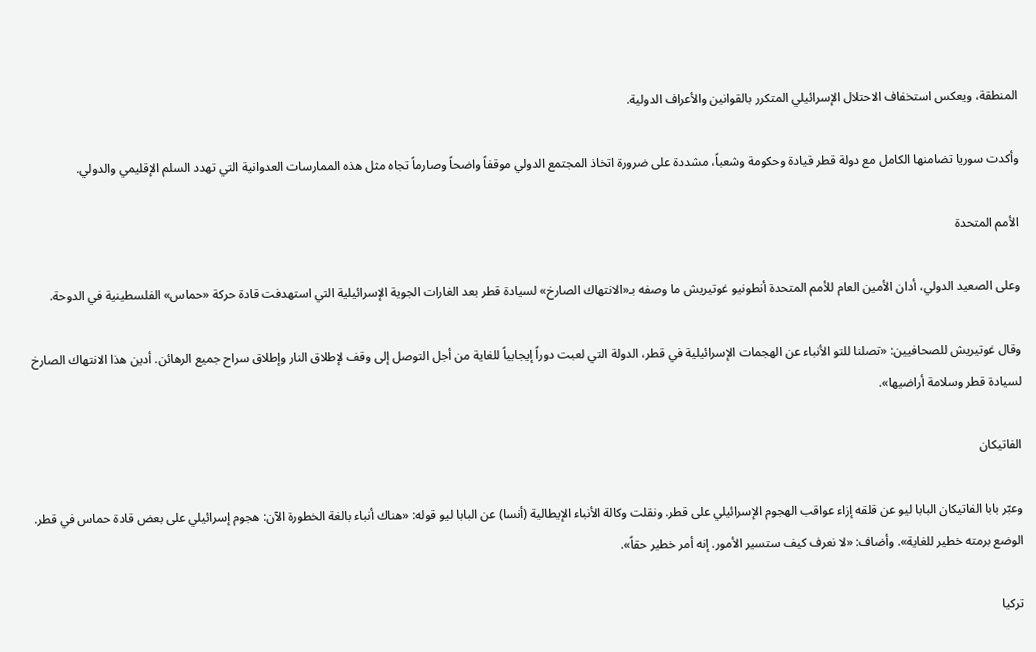المنطقة، ويعكس استخفاف الاحتلال الإسرائيلي المتكرر بالقوانين والأعراف الدولية.

وأكدت سوريا تضامنها الكامل مع دولة قطر قيادة وحكومة وشعباً، مشددة على ضرورة اتخاذ المجتمع الدولي موقفاً واضحاً وصارماً تجاه مثل هذه الممارسات العدوانية التي تهدد السلم الإقليمي والدولي.

الأمم المتحدة

وعلى الصعيد الدولي، أدان الأمين العام للأمم المتحدة أنطونيو غوتيريش ما وصفه بـ«الانتهاك الصارخ» لسيادة قطر بعد الغارات الجوية الإسرائيلية التي استهدفت قادة حركة «حماس» الفلسطينية في الدوحة.

وقال غوتيريش للصحافيين: «تصلنا للتو الأنباء عن الهجمات الإسرائيلية في قطر، الدولة التي لعبت دوراً إيجابياً للغاية من أجل التوصل إلى وقف لإطلاق النار وإطلاق سراح جميع الرهائن. أدين هذا الانتهاك الصارخ لسيادة قطر وسلامة أراضيها».

الفاتيكان

وعبّر بابا الفاتيكان البابا ليو عن قلقه إزاء عواقب الهجوم الإسرائيلي على قطر. ونقلت وكالة الأنباء الإيطالية (أنسا) عن البابا ليو قوله: «هناك أنباء بالغة الخطورة الآن: هجوم إسرائيلي على بعض قادة حماس في قطر. الوضع برمته خطير للغاية». وأضاف: «لا نعرف كيف ستسير الأمور. إنه أمر خطير حقاً».

تركيا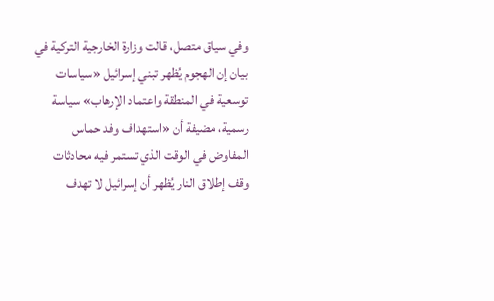وفي سياق متصل، قالت وزارة الخارجية التركية في بيان إن الهجوم يُظهر تبني إسرائيل «سياسات توسعية في المنطقة واعتماد الإرهاب» سياسة رسمية، مضيفة أن «استهداف وفد حماس المفاوض في الوقت الذي تستمر فيه محادثات وقف إطلاق النار يُظهر أن إسرائيل لا تهدف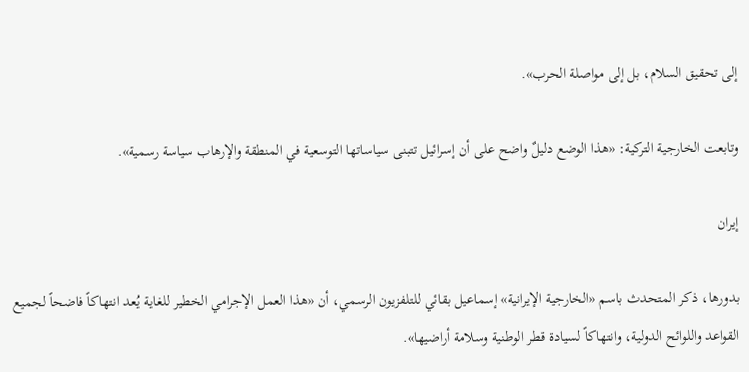إلى تحقيق السلام، بل إلى مواصلة الحرب».

وتابعت الخارجية التركية: «هذا الوضع دليلٌ واضح على أن إسرائيل تتبنى سياساتها التوسعية في المنطقة والإرهاب سياسة رسمية».

إيران

بدورها، ذكر المتحدث باسم «الخارجية الإيرانية» إسماعيل بقائي للتلفزيون الرسمي، أن «هذا العمل الإجرامي الخطير للغاية يُعد انتهاكاً فاضحاً لجميع القواعد واللوائح الدولية، وانتهاكاً لسيادة قطر الوطنية وسلامة أراضيها».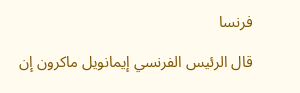فرنسا

قال الرئيس الفرنسي إيمانويل ماكرون إن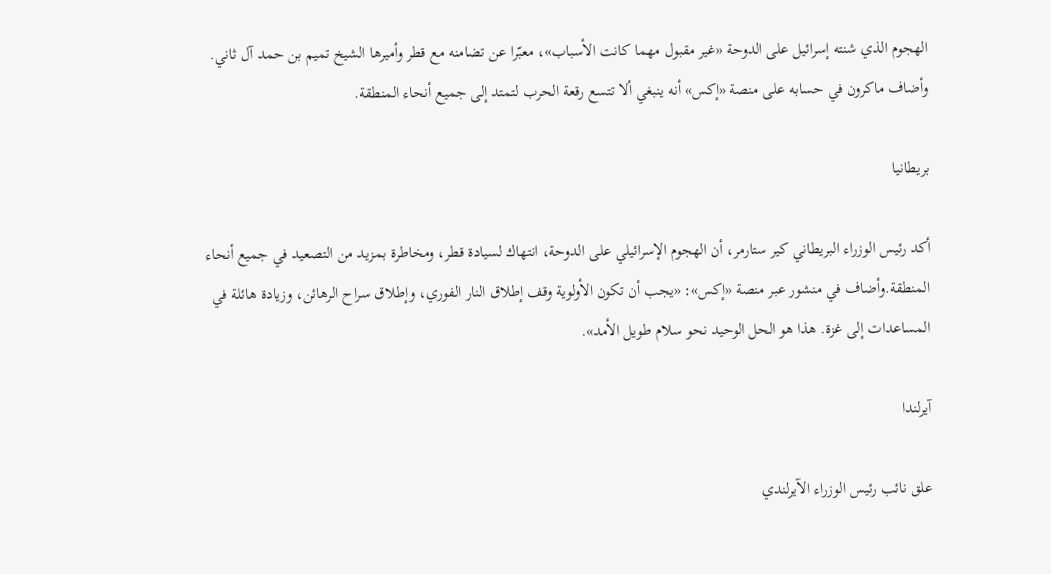الهجوم الذي شنته إسرائيل على الدوحة «غير مقبول مهما كانت الأسباب»، معبّرا عن تضامنه مع قطر وأميرها الشيخ تميم بن حمد آل ثاني. وأضاف ماكرون في حسابه على منصة «إكس» أنه ينبغي ألا تتسع رقعة الحرب لتمتد إلى جميع أنحاء المنطقة.

بريطانيا

أكد رئيس الوزراء البريطاني كير ستارمر، أن الهجوم الإسرائيلي على الدوحة، انتهاك لسيادة قطر، ومخاطرة بمزيد من التصعيد في جميع أنحاء المنطقة.وأضاف في منشور عبر منصة «إكس»: «يجب أن تكون الأولوية وقف إطلاق النار الفوري، وإطلاق سراح الرهائن، وزيادة هائلة في المساعدات إلى غزة. هذا هو الحل الوحيد نحو سلام طويل الأمد».

آيرلندا

علق نائب رئيس الوزراء الآيرلندي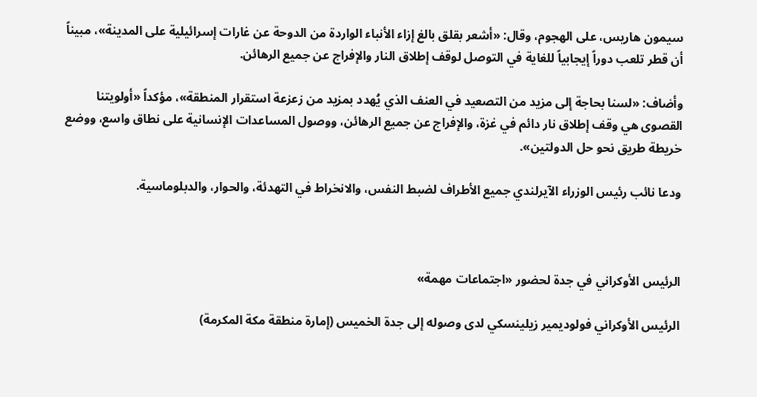سيمون هاريس، على الهجوم، وقال: «أشعر بقلق بالغ إزاء الأنباء الواردة من الدوحة عن غارات إسرائيلية على المدينة»، مبيناً أن قطر تلعب دوراً إيجابياً للغاية في التوصل لوقف إطلاق النار والإفراج عن جميع الرهائن.

وأضاف: «لسنا بحاجة إلى مزيد من التصعيد في العنف الذي يُهدد بمزيد من زعزعة استقرار المنطقة»، مؤكداً «أولويتنا القصوى هي وقف إطلاق نار دائم في غزة، والإفراج عن جميع الرهائن، ووصول المساعدات الإنسانية على نطاق واسع، ووضع خريطة طريق نحو حل الدولتين».

ودعا نائب رئيس الوزراء الآيرلندي جميع الأطراف لضبط النفس، والانخراط في التهدئة، والحوار، والدبلوماسية.



الرئيس الأوكراني في جدة لحضور «اجتماعات مهمة»

الرئيس الأوكراني فولوديمير زيلينسكي لدى وصوله إلى جدة الخميس (إمارة منطقة مكة المكرمة)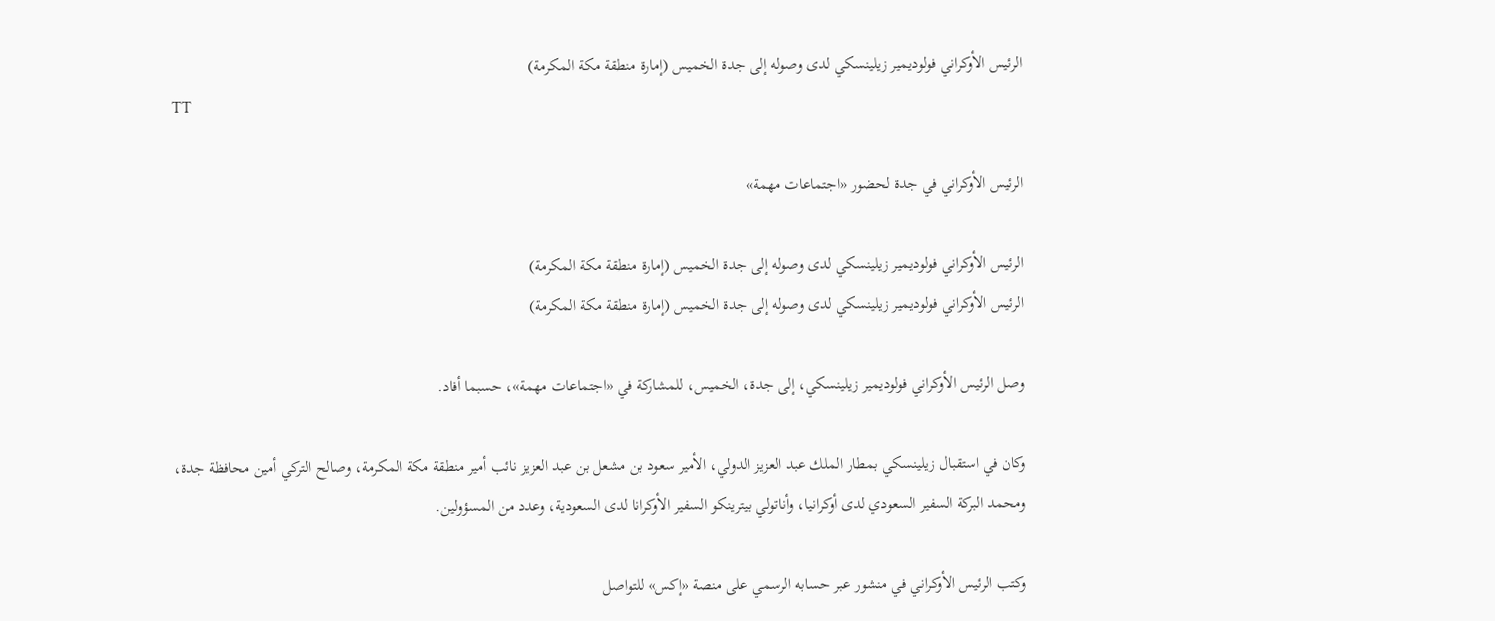الرئيس الأوكراني فولوديمير زيلينسكي لدى وصوله إلى جدة الخميس (إمارة منطقة مكة المكرمة)
TT

الرئيس الأوكراني في جدة لحضور «اجتماعات مهمة»

الرئيس الأوكراني فولوديمير زيلينسكي لدى وصوله إلى جدة الخميس (إمارة منطقة مكة المكرمة)
الرئيس الأوكراني فولوديمير زيلينسكي لدى وصوله إلى جدة الخميس (إمارة منطقة مكة المكرمة)

وصل الرئيس الأوكراني فولوديمير زيلينسكي، إلى جدة، الخميس، للمشاركة في «اجتماعات مهمة»، حسبما أفاد.

وكان في استقبال زيلينسكي بمطار الملك عبد العزيز الدولي، الأمير سعود بن مشعل بن عبد العزيز نائب أمير منطقة مكة المكرمة، وصالح التركي أمين محافظة جدة، ومحمد البركة السفير السعودي لدى أوكرانيا، وأناتولي بيترينكو السفير الأوكرانا لدى السعودية، وعدد من المسؤولين.

وكتب الرئيس الأوكراني في منشور عبر حسابه الرسمي على منصة «إكس» للتواصل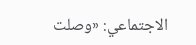الاجتماعي: «وصلت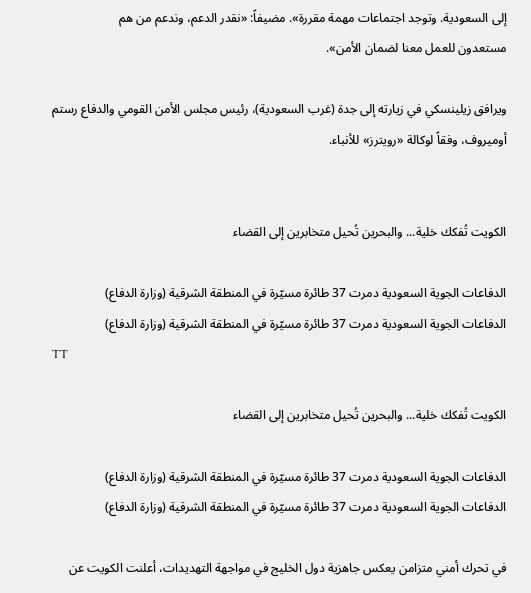إلى ‌السعودية. وتوجد اجتماعات ‌مهمة مقررة». مضيفاً: «نقدر الدعم، وندعم ‌من هم مستعدون ‌للعمل معنا لضمان الأمن».

ويرافق زيلينسكي في زيارته إلى جدة (غرب السعودية)، رئيس مجلس الأمن القومي والدفاع رستم أوميروف، وفقاً لوكالة «رويترز» للأنباء.


الكويت تُفكك خلية... والبحرين تُحيل متخابرين إلى القضاء

الدفاعات الجوية السعودية دمرت 37 طائرة مسيّرة في المنطقة الشرقية (وزارة الدفاع)
الدفاعات الجوية السعودية دمرت 37 طائرة مسيّرة في المنطقة الشرقية (وزارة الدفاع)
TT

الكويت تُفكك خلية... والبحرين تُحيل متخابرين إلى القضاء

الدفاعات الجوية السعودية دمرت 37 طائرة مسيّرة في المنطقة الشرقية (وزارة الدفاع)
الدفاعات الجوية السعودية دمرت 37 طائرة مسيّرة في المنطقة الشرقية (وزارة الدفاع)

في تحرك أمني متزامن يعكس جاهزية دول الخليج في مواجهة التهديدات، أعلنت الكويت عن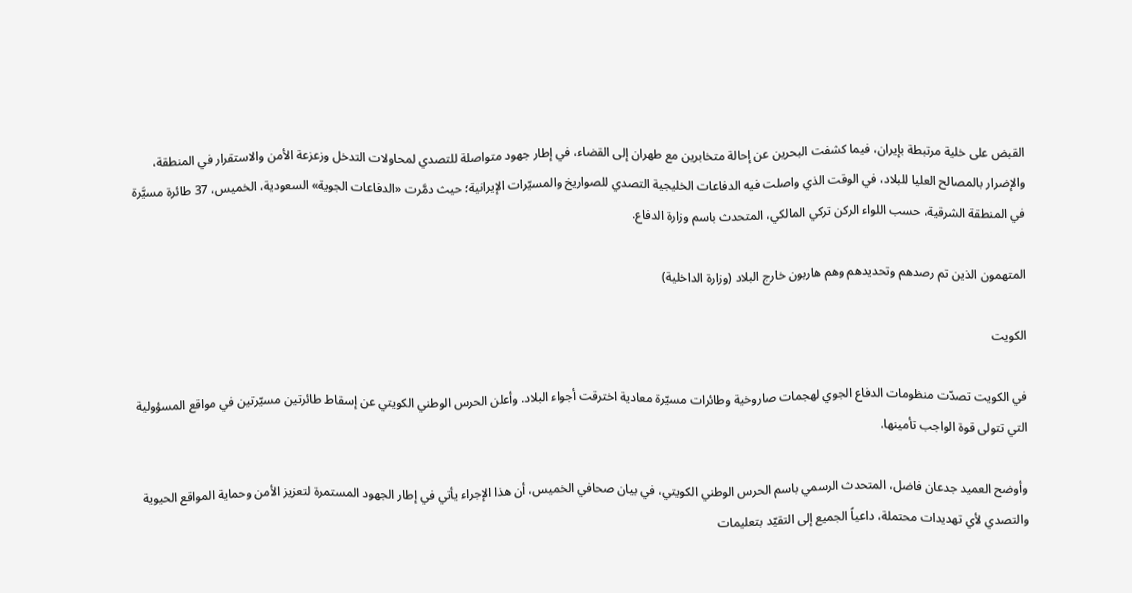القبض على خلية مرتبطة بإيران، فيما كشفت البحرين عن إحالة متخابرين مع طهران إلى القضاء، في إطار جهود متواصلة للتصدي لمحاولات التدخل وزعزعة الأمن والاستقرار في المنطقة، والإضرار بالمصالح العليا للبلاد، في الوقت الذي واصلت فيه الدفاعات الخليجية التصدي للصواريخ والمسيّرات الإيرانية؛ حيث دمَّرت «الدفاعات الجوية» السعودية، الخميس، 37 طائرة مسيَّرة في المنطقة الشرقية، حسب اللواء الركن تركي المالكي، المتحدث باسم وزارة الدفاع.

المتهمون الذين تم رصدهم وتحديدهم وهم هاربون خارج البلاد (وزارة الداخلية)

الكويت

في الكويت تصدّت منظومات الدفاع الجوي لهجمات صاروخية وطائرات مسيّرة معادية اخترقت أجواء البلاد. وأعلن الحرس الوطني الكويتي عن إسقاط طائرتين مسيّرتين في مواقع المسؤولية التي تتولى قوة الواجب تأمينها.

وأوضح العميد جدعان فاضل، المتحدث الرسمي باسم الحرس الوطني الكويتي، في بيان صحافي الخميس، أن هذا الإجراء يأتي في إطار الجهود المستمرة لتعزيز الأمن وحماية المواقع الحيوية والتصدي لأي تهديدات محتملة، داعياً الجميع إلى التقيّد بتعليمات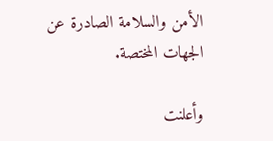الأمن والسلامة الصادرة عن الجهات المختصة.

وأعلنت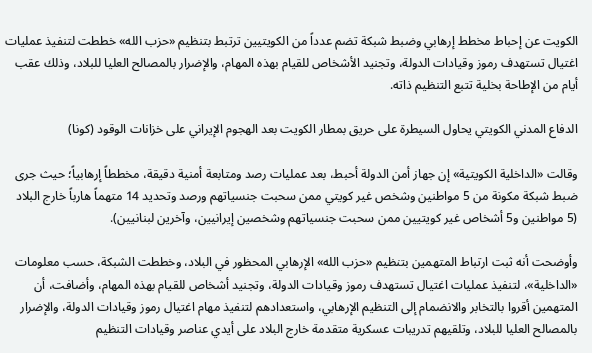الكويت عن إحباط مخطط إرهابي وضبط شبكة تضم عدداً من الكويتيين ترتبط بتنظيم «حزب الله» خططت لتنفيذ عمليات اغتيال تستهدف رموز وقيادات الدولة، وتجنيد الأشخاص للقيام بهذه المهام، والإضرار بالمصالح العليا للبلاد، وذلك عقب أيام من الإطاحة بخلية تتبع التنظيم ذاته.

الدفاع المدني الكويتي يحاول السيطرة على حريق بمطار الكويت بعد الهجوم الإيراني على خزانات الوقود (كونا)

وقالت «الداخلية الكويتية» إن جهاز أمن الدولة أحبط، بعد عمليات رصد ومتابعة أمنية دقيقة، مخططاً إرهابياً؛ حيث جرى ضبط شبكة مكونة من 5 مواطنين وشخص غير كويتي ممن سحبت جنسياتهم ورصد وتحديد 14 متهماً هارباً خارج البلاد (5 مواطنين و5 أشخاص غير كويتيين ممن سحبت جنسياتهم وشخصين إيرانيين، وآخرين لبنانيين).

وأوضحت أنه ثبت ارتباط المتهمين بتنظيم «حزب الله» الإرهابي المحظور في البلاد، وخططت الشبكة، حسب معلومات «الداخلية»، لتنفيذ عمليات اغتيال تستهدف رموز وقيادات الدولة، وتجنيد أشخاص للقيام بهذه المهام، وأضافت، أن المتهمين أقروا بالتخابر والانضمام إلى التنظيم الإرهابي، واستعدادهم لتنفيذ مهام اغتيال رموز وقيادات الدولة، والإضرار بالمصالح العليا للبلاد، وتلقيهم تدريبات عسكرية متقدمة خارج البلاد على أيدي عناصر وقيادات التنظيم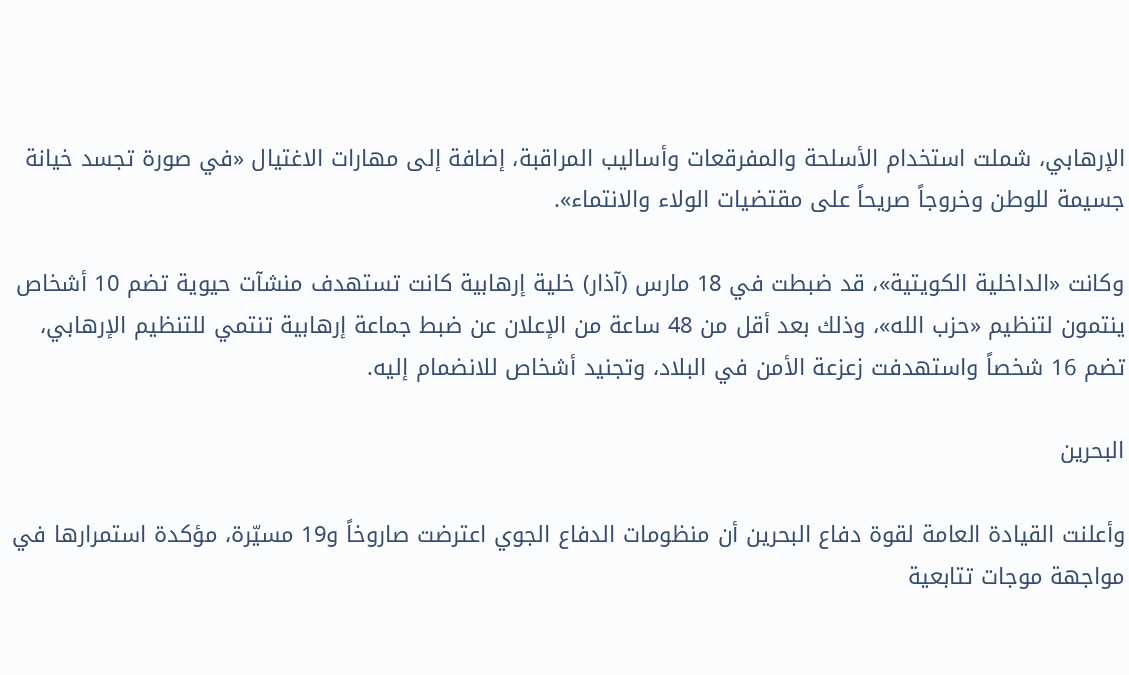الإرهابي، شملت استخدام الأسلحة والمفرقعات وأساليب المراقبة، إضافة إلى مهارات الاغتيال «في صورة تجسد خيانة جسيمة للوطن وخروجاً صريحاً على مقتضيات الولاء والانتماء».

وكانت «الداخلية الكويتية»، قد ضبطت في 18 مارس (آذار) خلية إرهابية كانت تستهدف منشآت حيوية تضم 10 أشخاص ينتمون لتنظيم «حزب الله»، وذلك بعد أقل من 48 ساعة من الإعلان عن ضبط جماعة إرهابية تنتمي للتنظيم الإرهابي، تضم 16 شخصاً واستهدفت زعزعة الأمن في البلاد، وتجنيد أشخاص للانضمام إليه.

البحرين

وأعلنت القيادة العامة لقوة دفاع البحرين أن منظومات الدفاع الجوي اعترضت صاروخاً و19 مسيّرة، مؤكدة استمرارها في مواجهة موجات تتابعية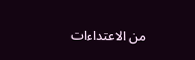من الاعتداءات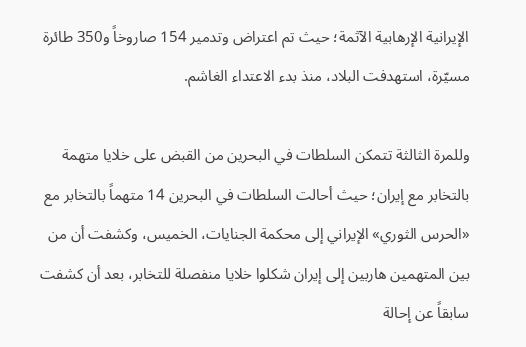الإيرانية الإرهابية الآثمة؛ حيث تم اعتراض وتدمير 154 صاروخاً و350 طائرة مسيّرة، استهدفت البلاد، منذ بدء الاعتداء الغاشم.

وللمرة الثالثة تتمكن السلطات في البحرين من القبض على خلايا متهمة بالتخابر مع إيران؛ حيث أحالت السلطات في البحرين 14 متهماً بالتخابر مع «الحرس الثوري» الإيراني إلى محكمة الجنايات، الخميس، وكشفت أن من بين المتهمين هاربين إلى إيران شكلوا خلايا منفصلة للتخابر، بعد أن كشفت سابقاً عن إحالة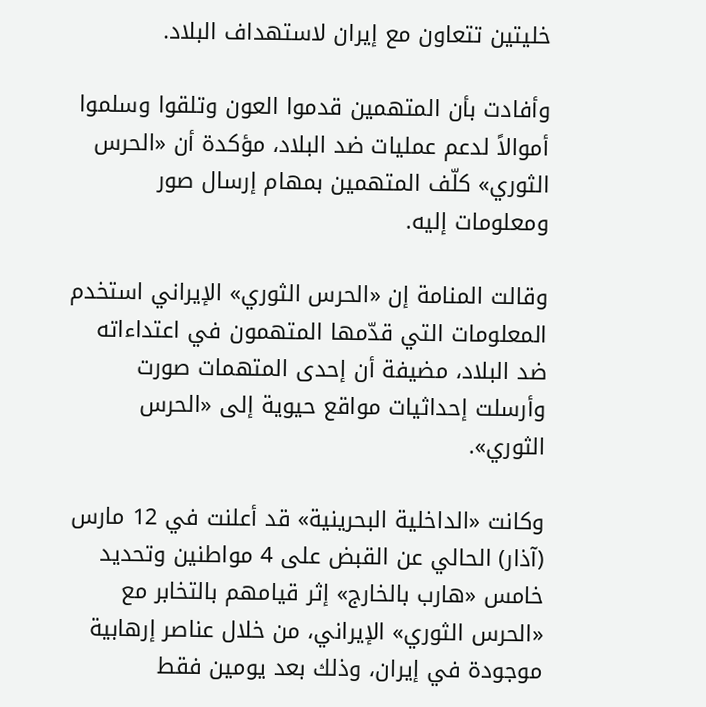خليتين تتعاون مع إيران لاستهداف البلاد.

وأفادت بأن المتهمين قدموا العون وتلقوا وسلموا أموالاً لدعم عمليات ضد البلاد، مؤكدة أن «الحرس الثوري» كلّف المتهمين بمهام إرسال صور ومعلومات إليه.

وقالت المنامة إن «الحرس الثوري» الإيراني استخدم المعلومات التي قدّمها المتهمون في اعتداءاته ضد البلاد، مضيفة أن إحدى المتهمات صورت وأرسلت إحداثيات مواقع حيوية إلى «الحرس الثوري».

وكانت «الداخلية البحرينية» قد أعلنت في 12 مارس (آذار) الحالي عن القبض على 4 مواطنين وتحديد خامس «هارب بالخارج» إثر قيامهم بالتخابر مع «الحرس الثوري» الإيراني، من خلال عناصر إرهابية موجودة في إيران، وذلك بعد يومين فقط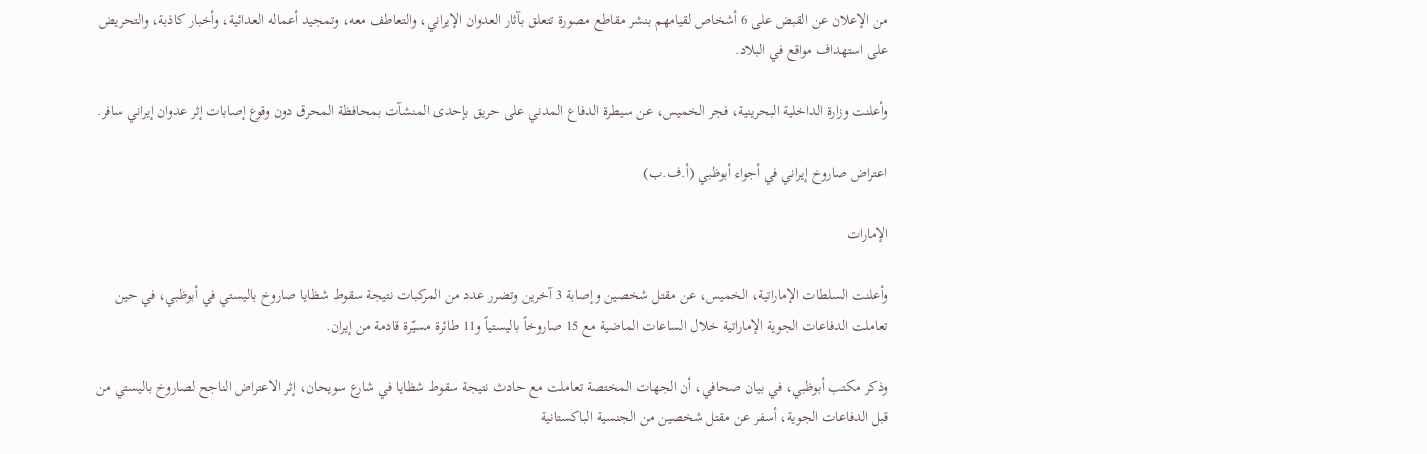من الإعلان عن القبض على 6 أشخاص لقيامهم بنشر مقاطع مصورة تتعلق بآثار العدوان الإيراني، والتعاطف معه، وتمجيد أعماله العدائية، وأخبار كاذبة، والتحريض على استهداف مواقع في البلاد.

وأعلنت وزارة الداخلية البحرينية، فجر الخميس، عن سيطرة الدفاع المدني على حريق بإحدى المنشآت بمحافظة المحرق دون وقوع إصابات إثر عدوان إيراني سافر.

اعتراض صاروخ إيراني في أجواء أبوظبي (أ.ف.ب)

الإمارات

وأعلنت السلطات الإماراتية، الخميس، عن مقتل شخصين وإصابة 3 آخرين وتضرر عدد من المركبات نتيجة سقوط شظايا صاروخ باليستي في أبوظبي، في حين تعاملت الدفاعات الجوية الإماراتية خلال الساعات الماضية مع 15 صاروخاً باليستياً و11 طائرة مسيّرة قادمة من إيران.

وذكر مكتب أبوظبي، في بيان صحافي، أن الجهات المختصة تعاملت مع حادث نتيجة سقوط شظايا في شارع سويحان، إثر الاعتراض الناجح لصاروخ باليستي من قبل الدفاعات الجوية، أسفر عن مقتل شخصين من الجنسية الباكستانية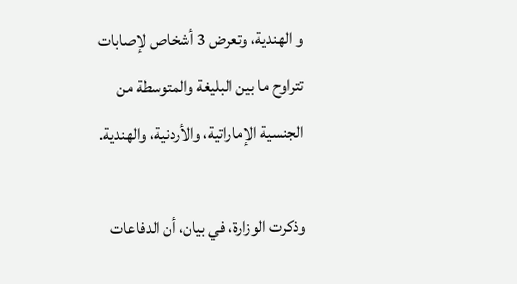و الهندية، وتعرض 3 أشخاص لإصابات تتراوح ما بين البليغة والمتوسطة من الجنسية الإماراتية، والأردنية، والهندية.

وذكرت الوزارة، في بيان، أن الدفاعات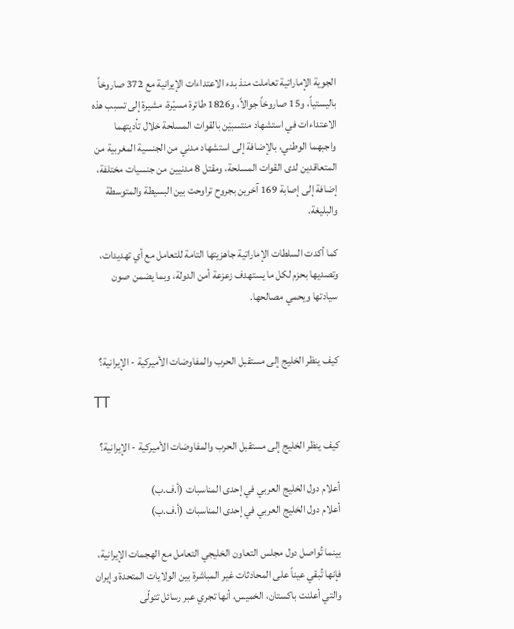الجوية الإماراتية تعاملت منذ بدء الاعتداءات الإيرانية مع 372 صاروخاً باليستياً، و15 صاروخاً جوالاً، و1826 طائرة مسيّرة، مشيرة إلى تسبب هذه الاعتداءات في استشهاد منتسبيْن بالقوات المسلحة خلال تأديتهما واجبهما الوطني، بالإضافة إلى استشهاد مدني من الجنسية المغربية من المتعاقدين لدى القوات المسلحة، ومقتل 8 مدنيين من جنسيات مختلفة، إضافة إلى إصابة 169 آخرين بجروح تراوحت بين البسيطة والمتوسطة والبليغة.

كما أكدت السلطات الإماراتية جاهزيتها التامة للتعامل مع أي تهديدات، وتصديها بحزم لكل ما يستهدف زعزعة أمن الدولة، وبما يضمن صون سيادتها ويحمي مصالحها.


كيف ينظر الخليج إلى مستقبل الحرب والمفاوضات الأميركية - الإيرانية؟

TT

كيف ينظر الخليج إلى مستقبل الحرب والمفاوضات الأميركية - الإيرانية؟

أعلام دول الخليج العربي في إحدى المناسبات (أ.ف.ب)
أعلام دول الخليج العربي في إحدى المناسبات (أ.ف.ب)

بينما تُواصل دول مجلس التعاون الخليجي التعامل مع الهجمات الإيرانية، فإنها تُبقي عيناً على المحادثات غير المباشرة بين الولايات المتحدة وإيران والتي أعلنت باكستان، الخميس، أنها تجري عبر رسائل تتولّى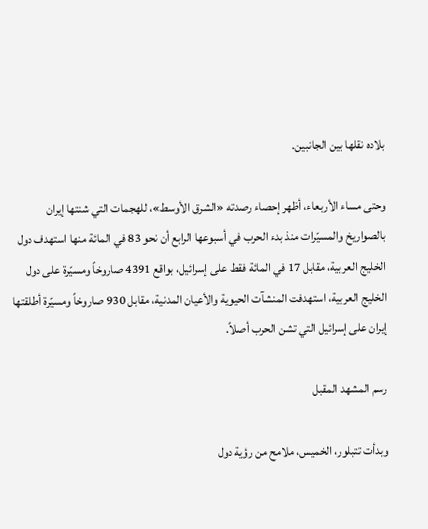بلاده نقلها بين الجانبين.

وحتى مساء الأربعاء، أظهر إحصاء رصدته «الشرق الأوسط»، للهجمات التي شنتها إيران بالصواريخ والمسيّرات منذ بدء الحرب في أسبوعها الرابع أن نحو 83 في المائة منها استهدف دول الخليج العربية، مقابل 17 في المائة فقط على إسرائيل، بواقع 4391 صاروخاً ومسيّرة على دول الخليج العربية، استهدفت المنشآت الحيوية والأعيان المدنية، مقابل 930 صاروخاً ومسيّرة أطلقتها إيران على إسرائيل التي تشن الحرب أصلاً.

رسم المشهد المقبل

وبدأت تتبلور، الخميس، ملامح من رؤية دول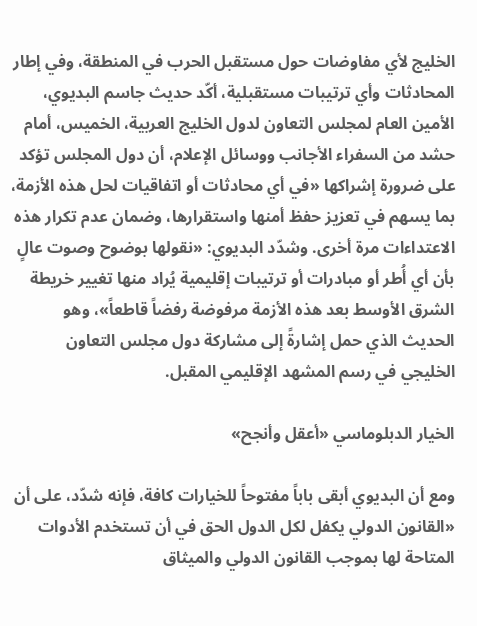الخليج لأي مفاوضات حول مستقبل الحرب في المنطقة، وفي إطار المحادثات وأي ترتيبات مستقبلية، أكّد حديث جاسم البديوي، الأمين العام لمجلس التعاون لدول الخليج العربية، الخميس، أمام حشد من السفراء الأجانب ووسائل الإعلام، أن دول المجلس تؤكد على ضرورة إشراكها «في أي محادثات أو اتفاقيات لحل هذه الأزمة، بما يسهم في تعزيز حفظ أمنها واستقرارها، وضمان عدم تكرار هذه الاعتداءات مرة أخرى. وشدّد البديوي: «نقولها بوضوح وصوت عالٍ بأن أي أُطر أو مبادرات أو ترتيبات إقليمية يُراد منها تغيير خريطة الشرق الأوسط بعد هذه الأزمة مرفوضة رفضاً قاطعاً»، وهو الحديث الذي حمل إشارةً إلى مشاركة دول مجلس التعاون الخليجي في رسم المشهد الإقليمي المقبل.

الخيار الدبلوماسي «أعقل وأنجح»

ومع أن البديوي أبقى باباً مفتوحاً للخيارات كافة، فإنه شدّد، على أن «القانون الدولي يكفل لكل الدول الحق في أن تستخدم الأدوات المتاحة لها بموجب القانون الدولي والميثاق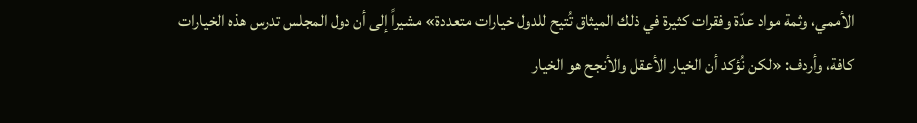الأممي، وثمة مواد عدّة وفقرات كثيرة في ذلك الميثاق تُتيح للدول خيارات متعددة» مشيراً إلى أن دول المجلس تدرس هذه الخيارات كافة، وأردف: «لكن نُؤكد أن الخيار الأعقل والأنجح هو الخيار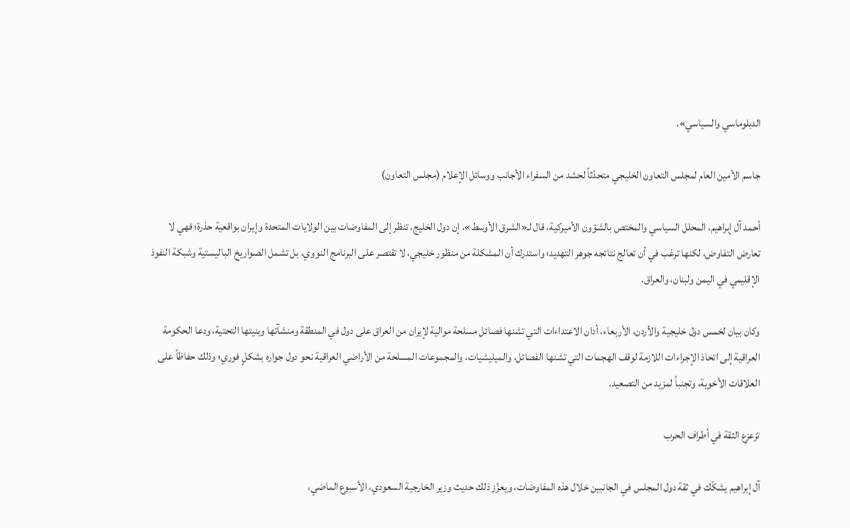الدبلوماسي والسياسي».

جاسم الأمين العام لمجلس التعاون الخليجي متحدّثاً لحشد من السفراء الأجانب ووسائل الإعلام (مجلس التعاون)

أحمد آل إبراهيم، المحلل السياسي والمختص بالشؤون الأميركية، قال لـ«الشرق الأوسط»، إن دول الخليج، تنظر إلى المفاوضات بين الولايات المتحدة وإيران بواقعية حذرة؛ فهي لا تعارض التفاوض، لكنها ترغب في أن تعالج نتائجه جوهر التهديد؛ واستدرك أن المشكلة من منظور خليجي، لا تقتصر على البرنامج النووي، بل تشمل الصواريخ الباليستية وشبكة النفوذ الإقليمي في اليمن ولبنان، والعراق.

وكان بيان لخمس دول خليجية والأردن، الأربعاء، أدان الاعتداءات التي تشنها فصائل مسلحة موالية لإيران من العراق على دول في المنطقة ومنشآتها وبنيتها التحتية، ودعا الحكومة العراقية إلى اتخاذ الإجراءات اللازمة لوقف الهجمات التي تشنها الفصائل، والميليشيات، والمجموعات المسلحة من الأراضي العراقية نحو دول جواره بشكلٍ فوري؛ وذلك حفاظاً على العلاقات الأخوية، وتجنباً لمزيد من التصعيد.

تزعزع الثقة في أطراف الحرب

آل إبراهيم يشكّك في ثقة دول المجلس في الجانبين خلال هذه المفاوضات، ويعزّز ذلك حديث وزير الخارجية السعودي، الأسبوع الماضي،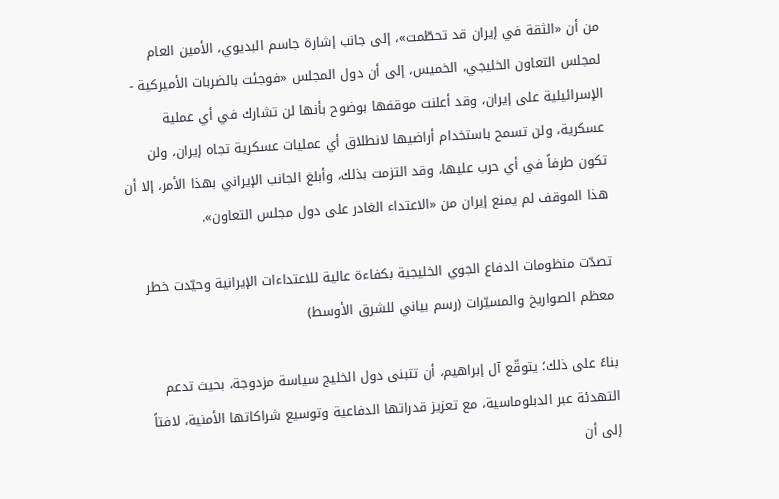من أن «الثقة في إيران قد تحطّمت»، إلى جانب إشارة جاسم البديوي، الأمين العام لمجلس التعاون الخليجي، الخميس، إلى أن دول المجلس «فوجئت بالضربات الأميركية - الإسرائيلية على إيران، وقد أعلنت موقفها بوضوح بأنها لن تشارك في أي عملية عسكرية، ولن تسمح باستخدام أراضيها لانطلاق أي عمليات عسكرية تجاه إيران، ولن تكون طرفاً في أي حرب عليها، وقد التزمت بذلك، وأبلغ الجانب الإيراني بهذا الأمر، إلا أن هذا الموقف لم يمنع إيران من «الاعتداء الغادر على دول مجلس التعاون».

تصدّت منظومات الدفاع الجوي الخليجية بكفاءة عالية للاعتداءات الإيرانية وحيّدت خطر معظم الصواريخ والمسيّرات (رسم بياني للشرق الأوسط)

بناءً على ذلك؛ يتوقّع آل إبراهيم، أن تتبنى دول الخليج سياسة مزدوجة، بحيث تدعم التهدئة عبر الدبلوماسية، مع تعزيز قدراتها الدفاعية وتوسيع شراكاتها الأمنية، لافتاً إلى أن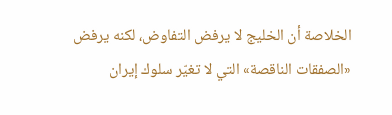الخلاصة أن الخليج لا يرفض التفاوض، لكنه يرفض «الصفقات الناقصة» التي لا تغيّر سلوك إيران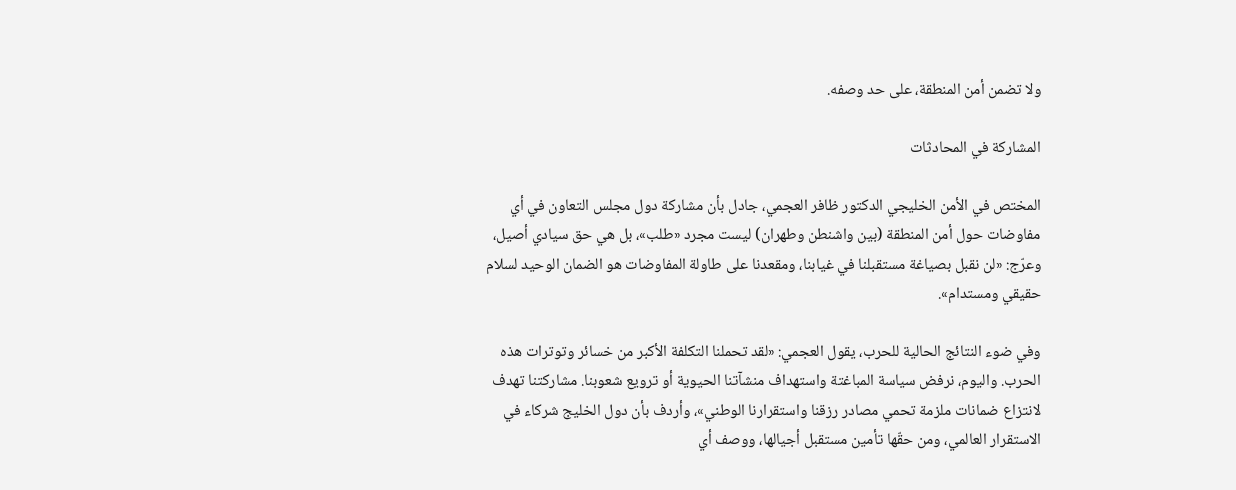ولا تضمن أمن المنطقة، على حد وصفه.

المشاركة في المحادثات

المختص في الأمن الخليجي الدكتور ظافر العجمي، جادل بأن مشاركة دول مجلس التعاون في أي مفاوضات حول أمن المنطقة (بين واشنطن وطهران) ليست مجرد «طلب»، بل هي حق سيادي أصيل، وعرّج: «لن نقبل بصياغة مستقبلنا في غيابنا، ومقعدنا على طاولة المفاوضات هو الضمان الوحيد لسلام حقيقي ومستدام».

وفي ضوء النتائج الحالية للحرب، يقول العجمي: «لقد تحملنا التكلفة الأكبر من خسائر وتوترات هذه الحرب. واليوم، نرفض سياسة المباغتة واستهداف منشآتنا الحيوية أو ترويع شعوبنا. مشاركتنا تهدف لانتزاع ضمانات ملزمة تحمي مصادر رزقنا واستقرارنا الوطني»، وأردف بأن دول الخليج شركاء في الاستقرار العالمي، ومن حقّها تأمين مستقبل أجيالها، ووصف أي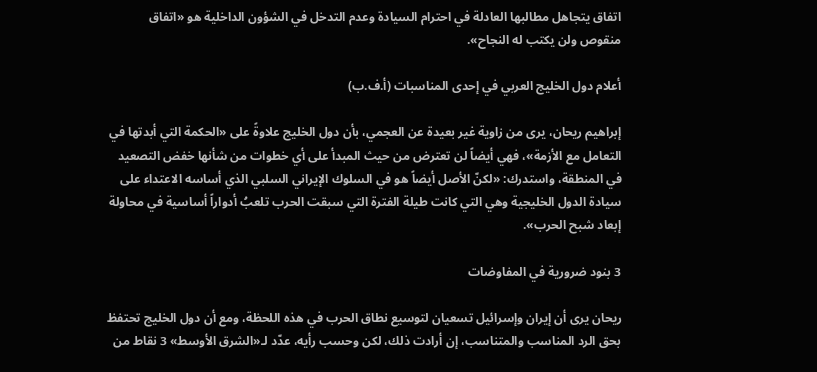اتفاق يتجاهل مطالبها العادلة في احترام السيادة وعدم التدخل في الشؤون الداخلية هو «اتفاق منقوص ولن يكتب له النجاح».

أعلام دول الخليج العربي في إحدى المناسبات (أ.ف.ب)

إبراهيم ريحان، يرى من زاوية غير بعيدة عن العجمي، بأن دول الخليج علاوةً على «الحكمة التي أبدتها في التعامل مع الأزمة»، فهي أيضاً لن تعترض من حيث المبدأ على أي خطوات من شأنها خفض التصعيد في المنطقة، واستدرك: «لكنّ الأصل أيضاً هو في السلوك الإيراني السلبي الذي أساسه الاعتداء على سيادة الدول الخليجية وهي التي كانت طيلة الفترة التي سبقت الحرب تلعبُ أدواراً أساسية في محاولة إبعاد شبح الحرب».

3 بنود ضرورية في المفاوضات

ريحان يرى أن إيران وإسرائيل تسعيان لتوسيع نطاق الحرب في هذه اللحظة، ومع أن دول الخليج تحتفظ بحق الرد المناسب والمتناسب، إن أرادت ذلك، لكن وحسب رأيه، عدّد لـ«الشرق الأوسط» 3 نقاط من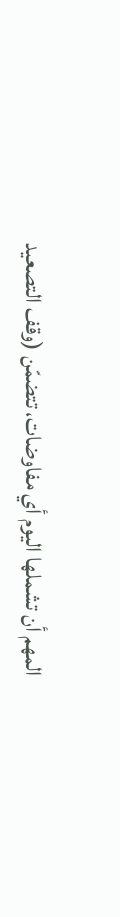المهم أن تشملها اليوم أي مفاوضات، تتضمّن (وقف التصعيد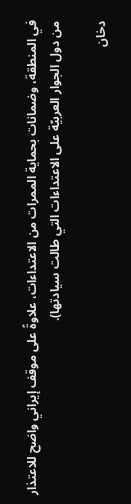في المنطقة، وضمانات بحماية الممرات من الاعتداءات، علاوةً على موقف إيراني واضح للاعتذار من دول الجوار العربيّة على الاعتداءات التي طالت سيادتها).

دخان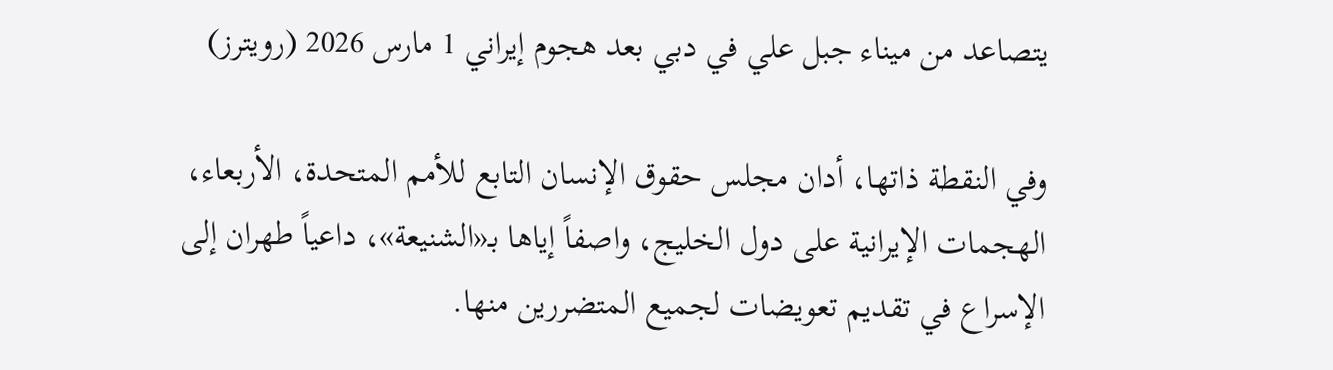يتصاعد من ميناء جبل علي في دبي بعد هجوم إيراني 1 مارس 2026 (رويترز)

وفي النقطة ذاتها، أدان مجلس حقوق الإنسان التابع للأمم المتحدة، الأربعاء، الهجمات الإيرانية على دول الخليج، واصفاً إياها بـ«الشنيعة»، داعياً طهران إلى الإسراع في تقديم تعويضات لجميع المتضررين منها.